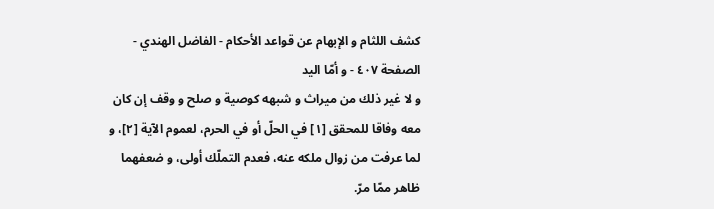كشف اللثام و الإبهام عن قواعد الأحكام - الفاضل الهندي - الصفحة ٤٠٧ - و أمّا اليد
و لا غير ذلك من ميراث و شبهه كوصية و صلح و وقف إن كان معه وفاقا للمحقق [١] في الحلّ أو في الحرم، لعموم الآية [٢]، و لما عرفت من زوال ملكه عنه، فعدم التملّك أولى، و ضعفهما ظاهر ممّا مرّ.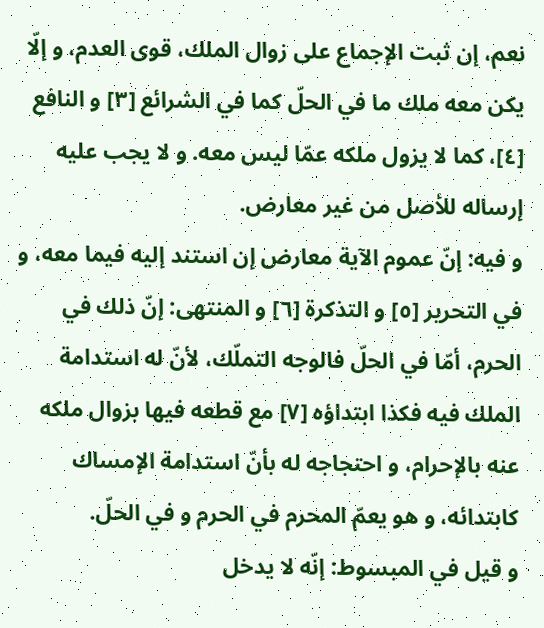نعم، إن ثبت الإجماع على زوال الملك، قوى العدم، و إلّا يكن معه ملك ما في الحلّ كما في الشرائع [٣] و النافع [٤]، كما لا يزول ملكه عمّا ليس معه. و لا يجب عليه إرساله للأصل من غير معارض.
و فيه: إنّ عموم الآية معارض إن استند إليه فيما معه، و في التحرير [٥] و التذكرة [٦] و المنتهى: إنّ ذلك في الحرم، أمّا في الحلّ فالوجه التملّك، لأنّ له استدامة الملك فيه فكذا ابتداؤه [٧] مع قطعه فيها بزوال ملكه عنه بالإحرام، و احتجاجه له بأنّ استدامة الإمساك كابتدائه، و هو يعمّ المحرم في الحرم و في الحلّ.
و قيل في المبسوط: إنّه لا يدخل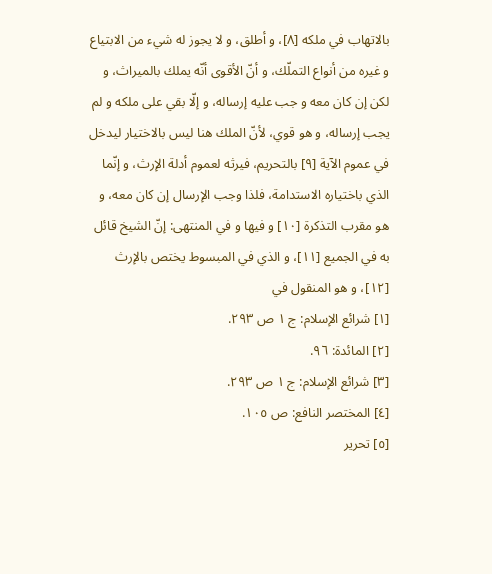بالاتهاب في ملكه [٨]، و أطلق، و لا يجوز له شيء من الابتياع و غيره من أنواع التملّك، و أنّ الأقوى أنّه يملك بالميراث، و لكن إن كان معه و جب عليه إرساله، و إلّا بقي على ملكه و لم يجب إرساله، و هو قوي، لأنّ الملك هنا ليس بالاختيار ليدخل في عموم الآية [٩] بالتحريم، فيرثه لعموم أدلة الإرث، و إنّما الذي باختياره الاستدامة، فلذا وجب الإرسال إن كان معه، و هو مقرب التذكرة [١٠] و فيها و في المنتهى: إنّ الشيخ قائل به في الجميع [١١]، و الذي في المبسوط يختص بالإرث [١٢]، و هو المنقول في
[١] شرائع الإسلام: ج ١ ص ٢٩٣.
[٢] المائدة: ٩٦.
[٣] شرائع الإسلام: ج ١ ص ٢٩٣.
[٤] المختصر النافع: ص ١٠٥.
[٥] تحرير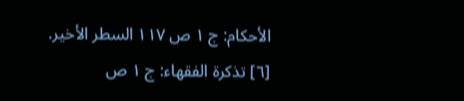الأحكام: ج ١ ص ١١٧ السطر الأخير.
[٦] تذكرة الفقهاء: ج ١ ص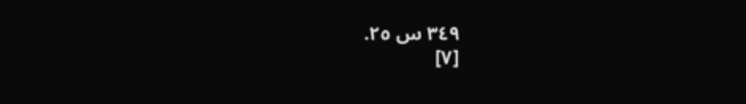٣٤٩ س ٢٥.
[٧]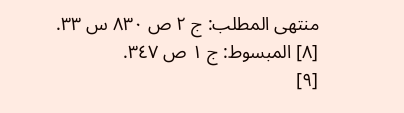منتهى المطلب: ج ٢ ص ٨٣٠ س ٣٣.
[٨] المبسوط: ج ١ ص ٣٤٧.
[٩]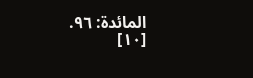المائدة: ٩٦.
[١٠]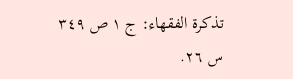تذكرة الفقهاء: ج ١ ص ٣٤٩ س ٢٦.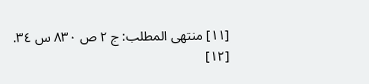[١١] منتهى المطلب: ج ٢ ص ٨٣٠ س ٣٤.
[١٢]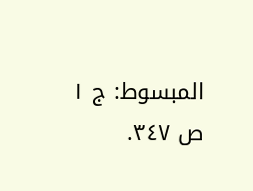المبسوط: ج ١ ص ٣٤٧.